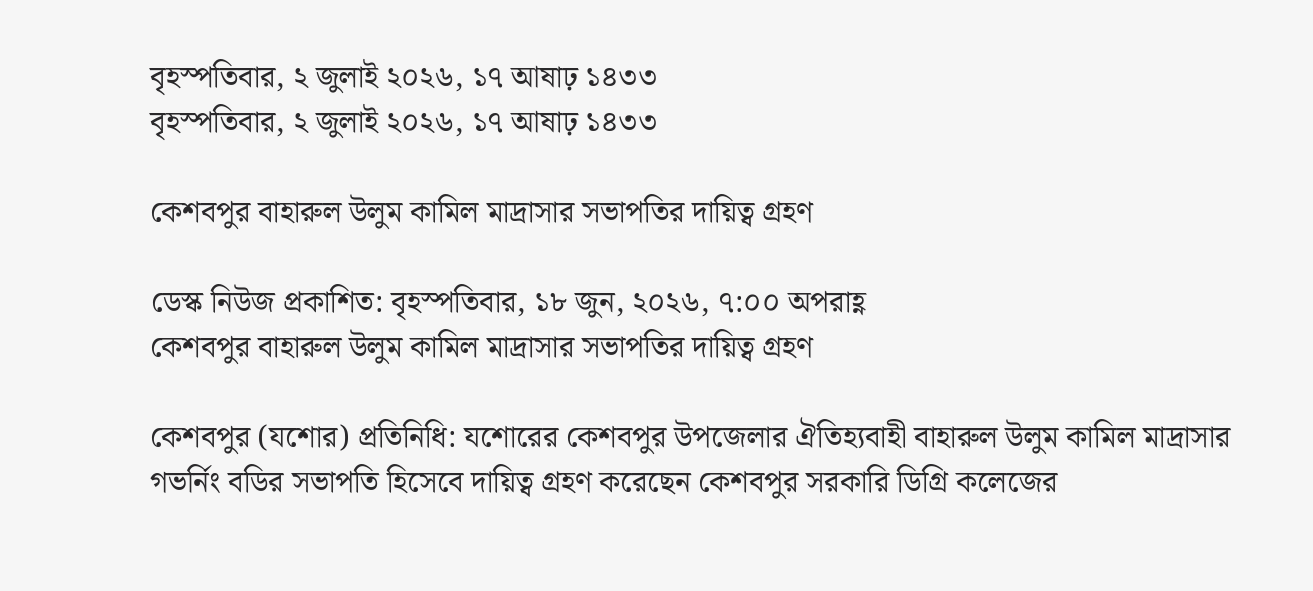বৃহস্পতিবার, ২ জুলাই ২০২৬, ১৭ আষাঢ় ১৪৩৩
বৃহস্পতিবার, ২ জুলাই ২০২৬, ১৭ আষাঢ় ১৪৩৩

কেশবপুর বাহারুল উলুম কামিল মাদ্রাসার সভাপতির দায়িত্ব গ্রহণ

ডেস্ক নিউজ প্রকাশিত: বৃহস্পতিবার, ১৮ জুন, ২০২৬, ৭:০০ অপরাহ্ণ
কেশবপুর বাহারুল উলুম কামিল মাদ্রাসার সভাপতির দায়িত্ব গ্রহণ

কেশবপুর (যশোর) প্রতিনিধি: যশোরের কেশবপুর উপজেলার ঐতিহ্যবাহী বাহারুল উলুম কামিল মাদ্রাসার গভর্নিং বডির সভাপতি হিসেবে দায়িত্ব গ্রহণ করেছেন কেশবপুর সরকারি ডিগ্রি কলেজের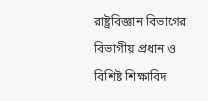রাষ্ট্রবিজ্ঞান বিভাগের বিভাগীয় প্রধান ও বিশিষ্ট শিক্ষাবিদ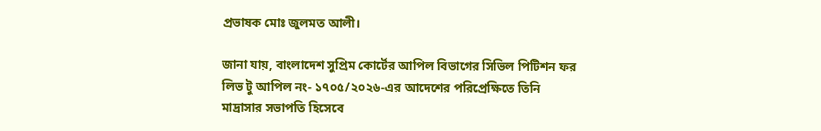প্রভাষক মোঃ জুলমত আলী।

জানা যায়, বাংলাদেশ সুপ্রিম কোর্টের আপিল বিভাগের সিভিল পিটিশন ফর লিভ টু আপিল নং- ১৭০৫/২০২৬-এর আদেশের পরিপ্রেক্ষিতে তিনি মাদ্রাসার সভাপতি হিসেবে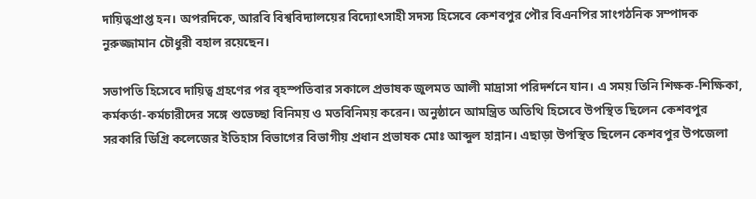দায়িত্বপ্রাপ্ত হন। অপরদিকে, আরবি বিশ্ববিদ্যালয়ের বিদ্যোৎসাহী সদস্য হিসেবে কেশবপুর পৌর বিএনপির সাংগঠনিক সম্পাদক নুরুজ্জামান চৌধুরী বহাল রয়েছেন।

সভাপতি হিসেবে দায়িত্ব গ্রহণের পর বৃহস্পতিবার সকালে প্রভাষক জুলমত আলী মাদ্রাসা পরিদর্শনে যান। এ সময় তিনি শিক্ষক-শিক্ষিকা, কর্মকর্তা-কর্মচারীদের সঙ্গে শুভেচ্ছা বিনিময় ও মতবিনিময় করেন। অনুষ্ঠানে আমন্ত্রিত অতিথি হিসেবে উপস্থিত ছিলেন কেশবপুর সরকারি ডিগ্রি কলেজের ইতিহাস বিভাগের বিভাগীয় প্রধান প্রভাষক মোঃ আব্দুল হান্নান। এছাড়া উপস্থিত ছিলেন কেশবপুর উপজেলা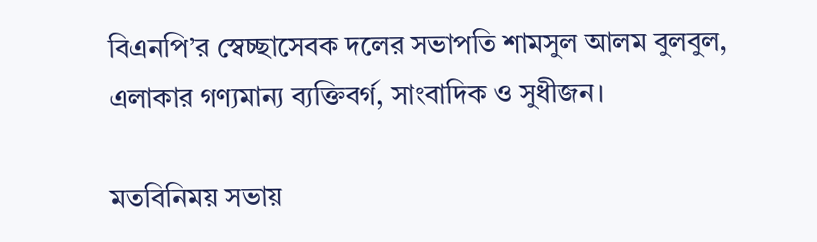বিএনপি’র স্বেচ্ছাসেবক দলের সভাপতি শামসুল আলম বুলবুল, এলাকার গণ্যমান্য ব্যক্তিবর্গ, সাংবাদিক ও সুধীজন।

মতবিনিময় সভায়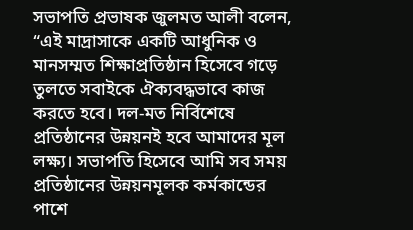সভাপতি প্রভাষক জুলমত আলী বলেন, “এই মাদ্রাসাকে একটি আধুনিক ও মানসম্মত শিক্ষাপ্রতিষ্ঠান হিসেবে গড়ে তুলতে সবাইকে ঐক্যবদ্ধভাবে কাজ করতে হবে। দল-মত নির্বিশেষে প্রতিষ্ঠানের উন্নয়নই হবে আমাদের মূল লক্ষ্য। সভাপতি হিসেবে আমি সব সময় প্রতিষ্ঠানের উন্নয়নমূলক কর্মকান্ডের পাশে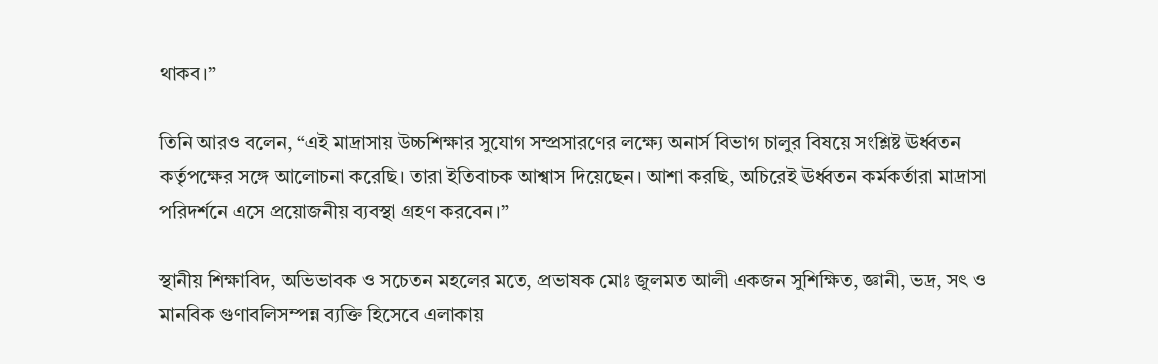থাকব।”

তিনি আরও বলেন, “এই মাদ্রাসায় উচ্চশিক্ষার সুযোগ সম্প্রসারণের লক্ষ্যে অনার্স বিভাগ চালুর বিষয়ে সংশ্লিষ্ট ঊর্ধ্বতন কর্তৃপক্ষের সঙ্গে আলোচনা করেছি। তারা ইতিবাচক আশ্বাস দিয়েছেন। আশা করছি, অচিরেই ঊর্ধ্বতন কর্মকর্তারা মাদ্রাসা পরিদর্শনে এসে প্রয়োজনীয় ব্যবস্থা গ্রহণ করবেন।”

স্থানীয় শিক্ষাবিদ, অভিভাবক ও সচেতন মহলের মতে, প্রভাষক মোঃ জুলমত আলী একজন সুশিক্ষিত, জ্ঞানী, ভদ্র, সৎ ও মানবিক গুণাবলিসম্পন্ন ব্যক্তি হিসেবে এলাকায়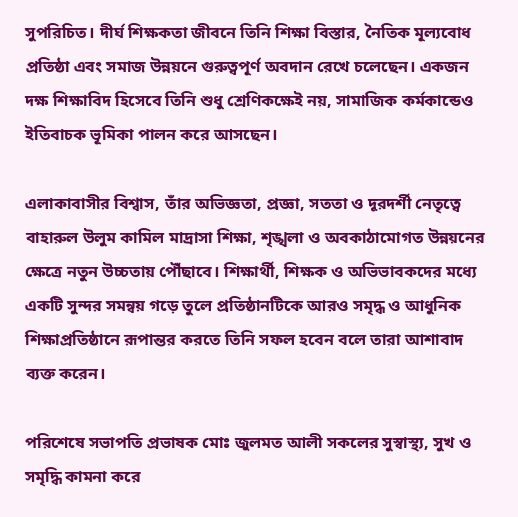সুপরিচিত। দীর্ঘ শিক্ষকতা জীবনে তিনি শিক্ষা বিস্তার, নৈতিক মূল্যবোধ প্রতিষ্ঠা এবং সমাজ উন্নয়নে গুরুত্বপূর্ণ অবদান রেখে চলেছেন। একজন দক্ষ শিক্ষাবিদ হিসেবে তিনি শুধু শ্রেণিকক্ষেই নয়, সামাজিক কর্মকান্ডেও ইতিবাচক ভূমিকা পালন করে আসছেন।

এলাকাবাসীর বিশ্বাস, তাঁর অভিজ্ঞতা, প্রজ্ঞা, সততা ও দূরদর্শী নেতৃত্বে বাহারুল উলুম কামিল মাদ্রাসা শিক্ষা, শৃঙ্খলা ও অবকাঠামোগত উন্নয়নের ক্ষেত্রে নতুন উচ্চতায় পৌঁছাবে। শিক্ষার্থী, শিক্ষক ও অভিভাবকদের মধ্যে একটি সুন্দর সমন্বয় গড়ে তুলে প্রতিষ্ঠানটিকে আরও সমৃদ্ধ ও আধুনিক শিক্ষাপ্রতিষ্ঠানে রূপান্তর করতে তিনি সফল হবেন বলে তারা আশাবাদ ব্যক্ত করেন।

পরিশেষে সভাপতি প্রভাষক মোঃ জুলমত আলী সকলের সুস্বাস্থ্য, সুখ ও সমৃদ্ধি কামনা করে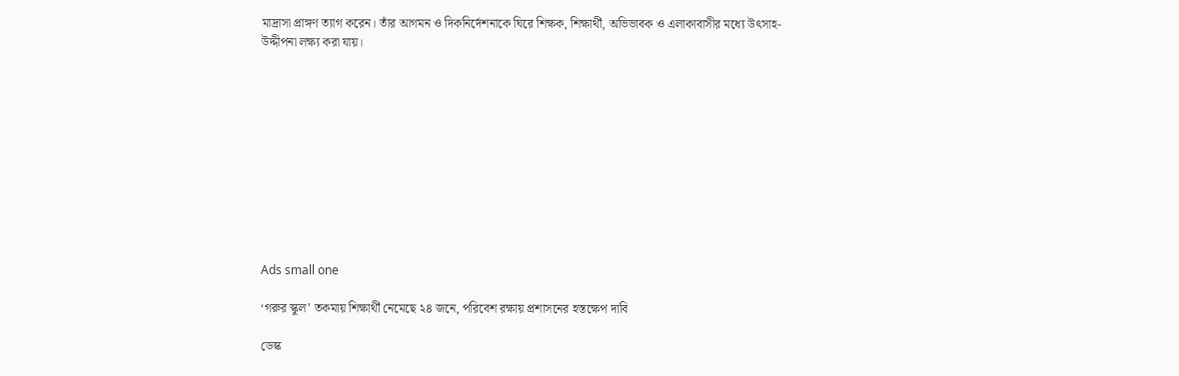মাদ্রাসা প্রাঙ্গণ ত্যাগ করেন। তাঁর আগমন ও দিকনির্দেশনাকে ঘিরে শিক্ষক, শিক্ষার্থী, অভিভাবক ও এলাকাবাসীর মধ্যে উৎসাহ-উদ্দীপনা লক্ষ্য করা যায়।











Ads small one

‘গরুর স্কুল’ তকমায় শিক্ষার্থী নেমেছে ২৪ জনে, পরিবেশ রক্ষায় প্রশাসনের হস্তক্ষেপ দাবি

ডেস্ক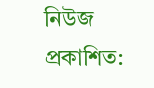নিউজ প্রকাশিত: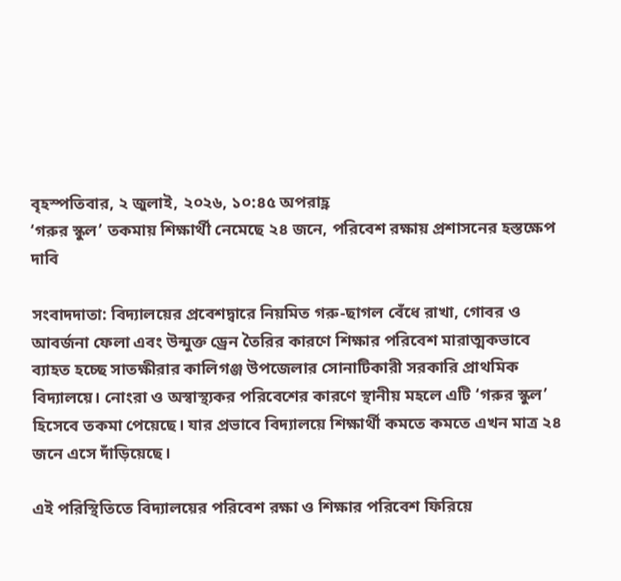বৃহস্পতিবার, ২ জুলাই, ২০২৬, ১০:৪৫ অপরাহ্ণ
‘গরুর স্কুল’ তকমায় শিক্ষার্থী নেমেছে ২৪ জনে, পরিবেশ রক্ষায় প্রশাসনের হস্তক্ষেপ দাবি

সংবাদদাতা: বিদ্যালয়ের প্রবেশদ্বারে নিয়মিত গরু-ছাগল বেঁধে রাখা, গোবর ও আবর্জনা ফেলা এবং উন্মুক্ত ড্রেন তৈরির কারণে শিক্ষার পরিবেশ মারাত্মকভাবে ব্যাহত হচ্ছে সাতক্ষীরার কালিগঞ্জ উপজেলার সোনাটিকারী সরকারি প্রাথমিক বিদ্যালয়ে। নোংরা ও অস্বাস্থ্যকর পরিবেশের কারণে স্থানীয় মহলে এটি ‘গরুর স্কুল’ হিসেবে তকমা পেয়েছে। যার প্রভাবে বিদ্যালয়ে শিক্ষার্থী কমতে কমতে এখন মাত্র ২৪ জনে এসে দাঁড়িয়েছে।

এই পরিস্থিতিতে বিদ্যালয়ের পরিবেশ রক্ষা ও শিক্ষার পরিবেশ ফিরিয়ে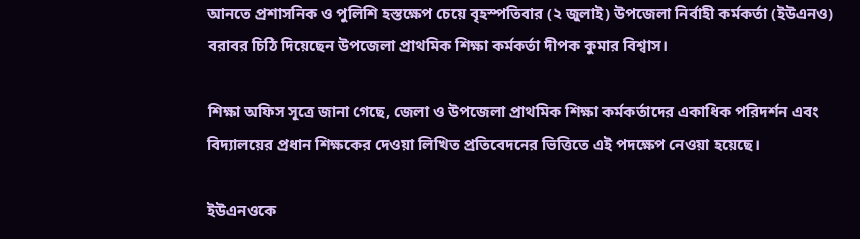আনতে প্রশাসনিক ও পুলিশি হস্তক্ষেপ চেয়ে বৃহস্পতিবার (২ জুলাই) উপজেলা নির্বাহী কর্মকর্তা (ইউএনও) বরাবর চিঠি দিয়েছেন উপজেলা প্রাথমিক শিক্ষা কর্মকর্তা দীপক কুমার বিশ্বাস।

শিক্ষা অফিস সূত্রে জানা গেছে, জেলা ও উপজেলা প্রাথমিক শিক্ষা কর্মকর্তাদের একাধিক পরিদর্শন এবং বিদ্যালয়ের প্রধান শিক্ষকের দেওয়া লিখিত প্রতিবেদনের ভিত্তিতে এই পদক্ষেপ নেওয়া হয়েছে।

ইউএনওকে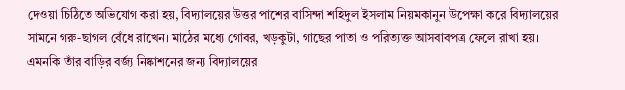দেওয়া চিঠিতে অভিযোগ করা হয়, বিদ্যালয়ের উত্তর পাশের বাসিন্দা শহিদুল ইসলাম নিয়মকানুন উপেক্ষা করে বিদ্যালয়ের সামনে গরু-ছাগল বেঁধে রাখেন। মাঠের মধ্যে গোবর, খড়কুটা, গাছের পাতা ও পরিত্যক্ত আসবাবপত্র ফেলে রাখা হয়। এমনকি তাঁর বাড়ির বর্জ্য নিষ্কাশনের জন্য বিদ্যালয়ের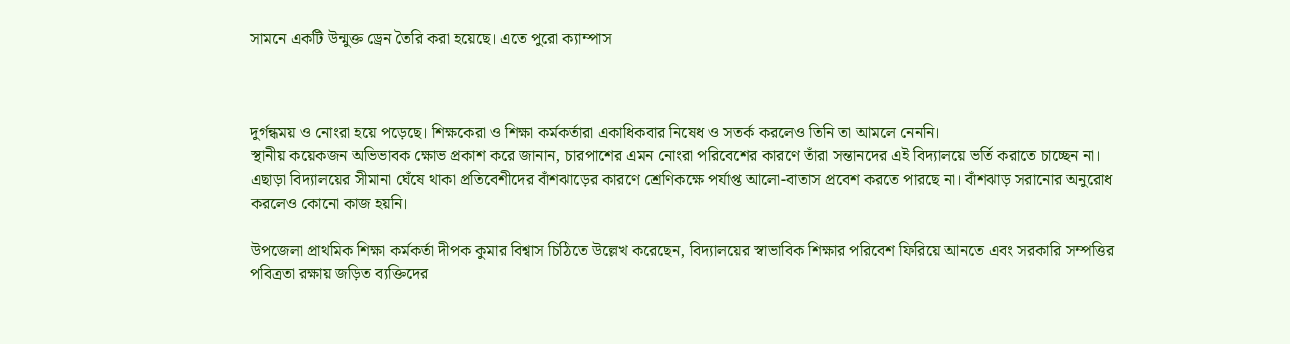সামনে একটি উন্মুক্ত ড্রেন তৈরি করা হয়েছে। এতে পুরো ক্যাম্পাস



দুর্গন্ধময় ও নোংরা হয়ে পড়েছে। শিক্ষকেরা ও শিক্ষা কর্মকর্তারা একাধিকবার নিষেধ ও সতর্ক করলেও তিনি তা আমলে নেননি।
স্থানীয় কয়েকজন অভিভাবক ক্ষোভ প্রকাশ করে জানান, চারপাশের এমন নোংরা পরিবেশের কারণে তাঁরা সন্তানদের এই বিদ্যালয়ে ভর্তি করাতে চাচ্ছেন না। এছাড়া বিদ্যালয়ের সীমানা ঘেঁষে থাকা প্রতিবেশীদের বাঁশঝাড়ের কারণে শ্রেণিকক্ষে পর্যাপ্ত আলো-বাতাস প্রবেশ করতে পারছে না। বাঁশঝাড় সরানোর অনুরোধ করলেও কোনো কাজ হয়নি।

উপজেলা প্রাথমিক শিক্ষা কর্মকর্তা দীপক কুমার বিশ্বাস চিঠিতে উল্লেখ করেছেন, বিদ্যালয়ের স্বাভাবিক শিক্ষার পরিবেশ ফিরিয়ে আনতে এবং সরকারি সম্পত্তির পবিত্রতা রক্ষায় জড়িত ব্যক্তিদের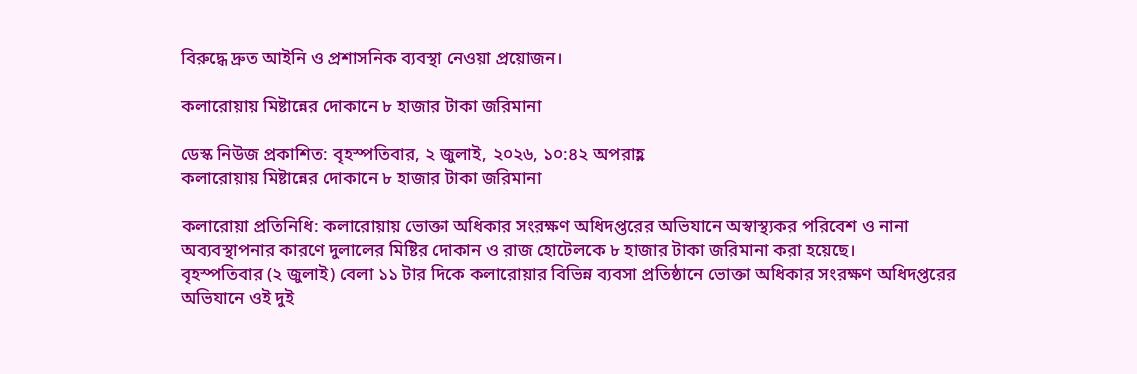বিরুদ্ধে দ্রুত আইনি ও প্রশাসনিক ব্যবস্থা নেওয়া প্রয়োজন।

কলারোয়ায় মিষ্টান্নের দোকানে ৮ হাজার টাকা জরিমানা

ডেস্ক নিউজ প্রকাশিত: বৃহস্পতিবার, ২ জুলাই, ২০২৬, ১০:৪২ অপরাহ্ণ
কলারোয়ায় মিষ্টান্নের দোকানে ৮ হাজার টাকা জরিমানা

কলারোয়া প্রতিনিধি: কলারোয়ায় ভোক্তা অধিকার সংরক্ষণ অধিদপ্তরের অভিযানে অস্বাস্থ্যকর পরিবেশ ও নানা অব্যবস্থাপনার কারণে দুলালের মিষ্টির দোকান ও রাজ হোটেলকে ৮ হাজার টাকা জরিমানা করা হয়েছে।
বৃহস্পতিবার (২ জুলাই) বেলা ১১ টার দিকে কলারোয়ার বিভিন্ন ব্যবসা প্রতিষ্ঠানে ভোক্তা অধিকার সংরক্ষণ অধিদপ্তরের অভিযানে ওই দুই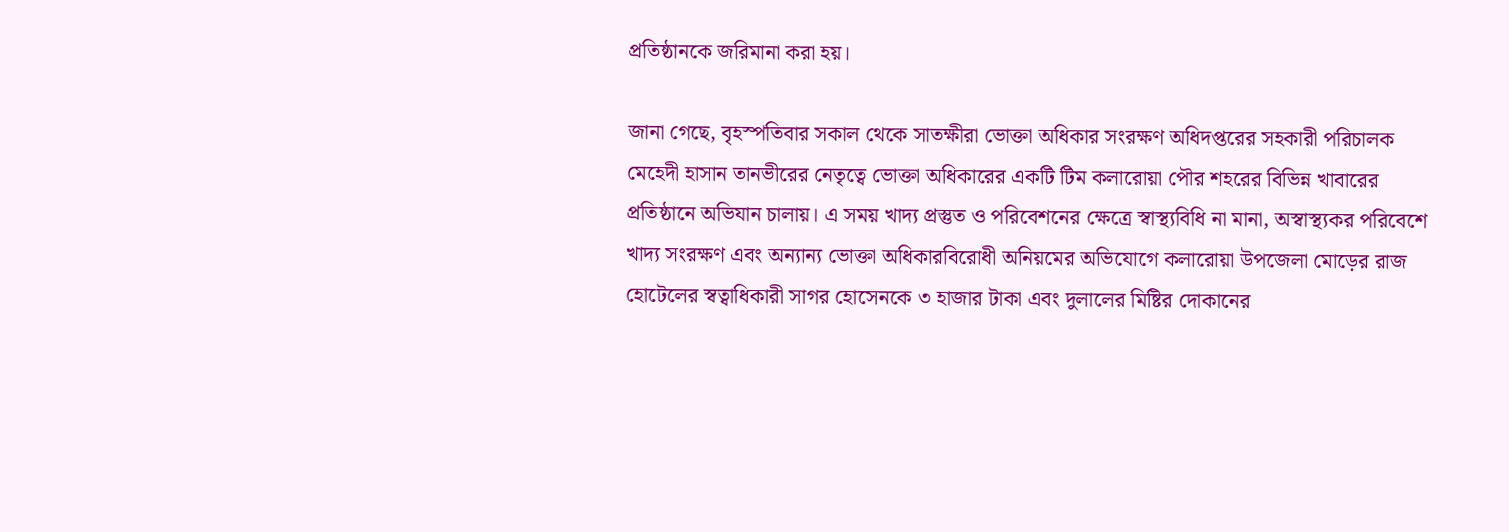প্রতিষ্ঠানকে জরিমানা করা হয়।

জানা গেছে, বৃহস্পতিবার সকাল থেকে সাতক্ষীরা ভোক্তা অধিকার সংরক্ষণ অধিদপ্তরের সহকারী পরিচালক মেহেদী হাসান তানভীরের নেতৃত্বে ভোক্তা অধিকারের একটি টিম কলারোয়া পৌর শহরের বিভিন্ন খাবারের প্রতিষ্ঠানে অভিযান চালায়। এ সময় খাদ্য প্রস্তুত ও পরিবেশনের ক্ষেত্রে স্বাস্থ্যবিধি না মানা, অস্বাস্থ্যকর পরিবেশে খাদ্য সংরক্ষণ এবং অন্যান্য ভোক্তা অধিকারবিরোধী অনিয়মের অভিযোগে কলারোয়া উপজেলা মোড়ের রাজ হোটেলের স্বত্বাধিকারী সাগর হোসেনকে ৩ হাজার টাকা এবং দুলালের মিষ্টির দোকানের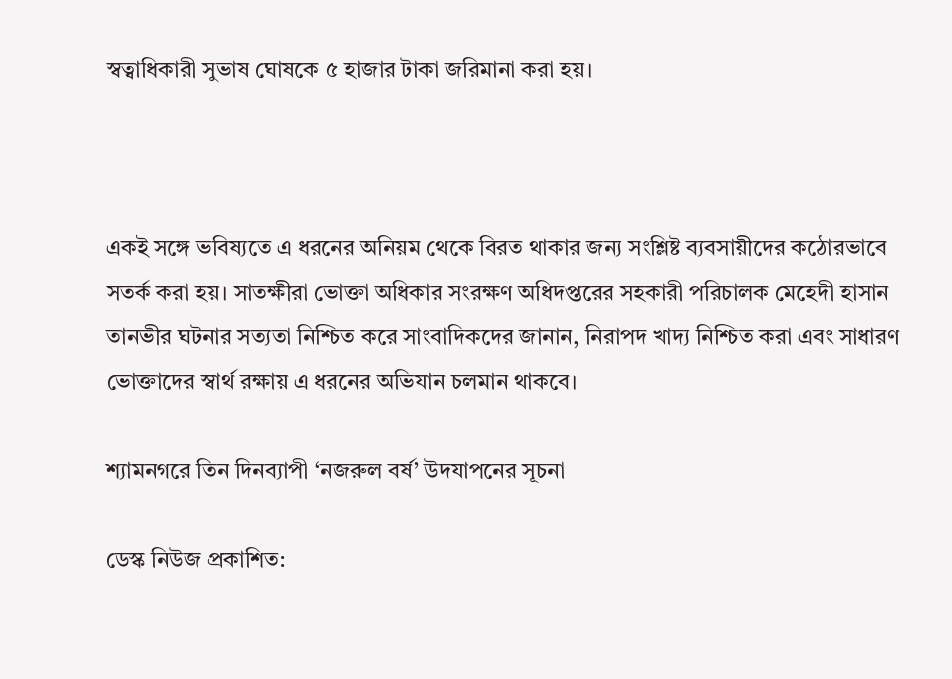স্বত্বাধিকারী সুভাষ ঘোষকে ৫ হাজার টাকা জরিমানা করা হয়।



একই সঙ্গে ভবিষ্যতে এ ধরনের অনিয়ম থেকে বিরত থাকার জন্য সংশ্লিষ্ট ব্যবসায়ীদের কঠোরভাবে সতর্ক করা হয়। সাতক্ষীরা ভোক্তা অধিকার সংরক্ষণ অধিদপ্তরের সহকারী পরিচালক মেহেদী হাসান তানভীর ঘটনার সত্যতা নিশ্চিত করে সাংবাদিকদের জানান, নিরাপদ খাদ্য নিশ্চিত করা এবং সাধারণ ভোক্তাদের স্বার্থ রক্ষায় এ ধরনের অভিযান চলমান থাকবে।

শ্যামনগরে তিন দিনব্যাপী ‘নজরুল বর্ষ’ উদযাপনের সূচনা

ডেস্ক নিউজ প্রকাশিত: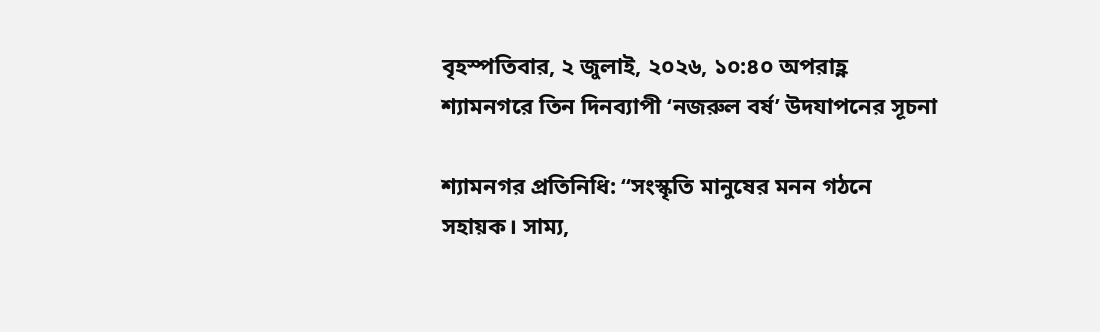বৃহস্পতিবার, ২ জুলাই, ২০২৬, ১০:৪০ অপরাহ্ণ
শ্যামনগরে তিন দিনব্যাপী ‘নজরুল বর্ষ’ উদযাপনের সূচনা

শ্যামনগর প্রতিনিধি: “সংস্কৃতি মানুষের মনন গঠনে সহায়ক। সাম্য,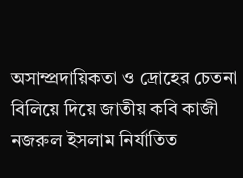অসাম্প্রদায়িকতা ও দ্রোহের চেতনা বিলিয়ে দিয়ে জাতীয় কবি কাজী নজরুল ইসলাম নির্যাতিত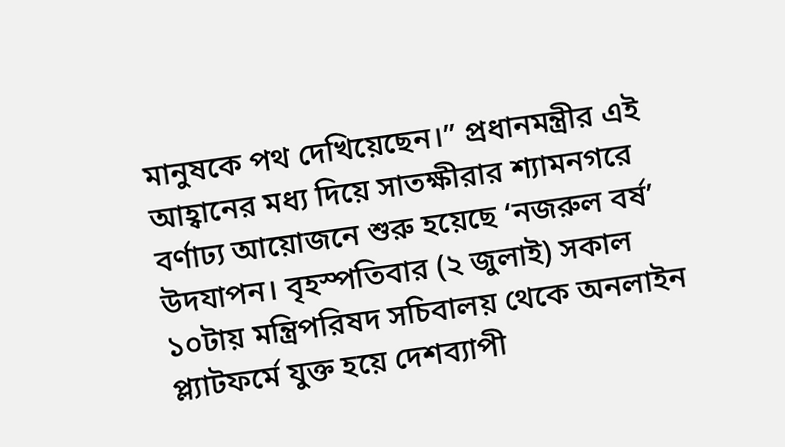মানুষকে পথ দেখিয়েছেন।” প্রধানমন্ত্রীর এই আহ্বানের মধ্য দিয়ে সাতক্ষীরার শ্যামনগরে বর্ণাঢ্য আয়োজনে শুরু হয়েছে ‘নজরুল বর্ষ’ উদযাপন। বৃহস্পতিবার (২ জুলাই) সকাল ১০টায় মন্ত্রিপরিষদ সচিবালয় থেকে অনলাইন প্ল্যাটফর্মে যুক্ত হয়ে দেশব্যাপী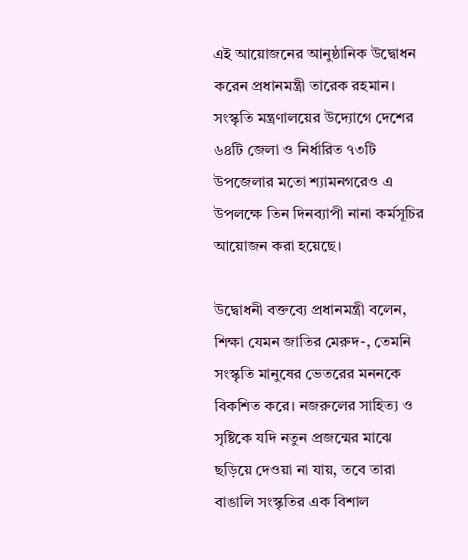এই আয়োজনের আনুষ্ঠানিক উদ্বোধন করেন প্রধানমন্ত্রী তারেক রহমান। সংস্কৃতি মন্ত্রণালয়ের উদ্যোগে দেশের ৬৪টি জেলা ও নির্ধারিত ৭৩টি উপজেলার মতো শ্যামনগরেও এ উপলক্ষে তিন দিনব্যাপী নানা কর্মসূচির আয়োজন করা হয়েছে।

উদ্বোধনী বক্তব্যে প্রধানমন্ত্রী বলেন, শিক্ষা যেমন জাতির মেরুদ-, তেমনি সংস্কৃতি মানুষের ভেতরের মননকে বিকশিত করে। নজরুলের সাহিত্য ও সৃষ্টিকে যদি নতুন প্রজন্মের মাঝে ছড়িয়ে দেওয়া না যায়, তবে তারা বাঙালি সংস্কৃতির এক বিশাল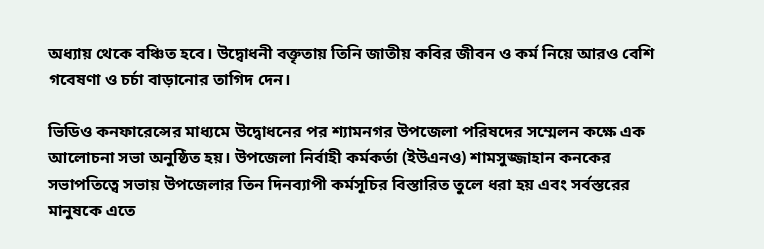অধ্যায় থেকে বঞ্চিত হবে। উদ্বোধনী বক্তৃতায় তিনি জাতীয় কবির জীবন ও কর্ম নিয়ে আরও বেশি গবেষণা ও চর্চা বাড়ানোর তাগিদ দেন।

ভিডিও কনফারেন্সের মাধ্যমে উদ্বোধনের পর শ্যামনগর উপজেলা পরিষদের সম্মেলন কক্ষে এক আলোচনা সভা অনুষ্ঠিত হয়। উপজেলা নির্বাহী কর্মকর্তা (ইউএনও) শামসুজ্জাহান কনকের সভাপতিত্বে সভায় উপজেলার তিন দিনব্যাপী কর্মসূচির বিস্তারিত তুলে ধরা হয় এবং সর্বস্তরের মানুষকে এতে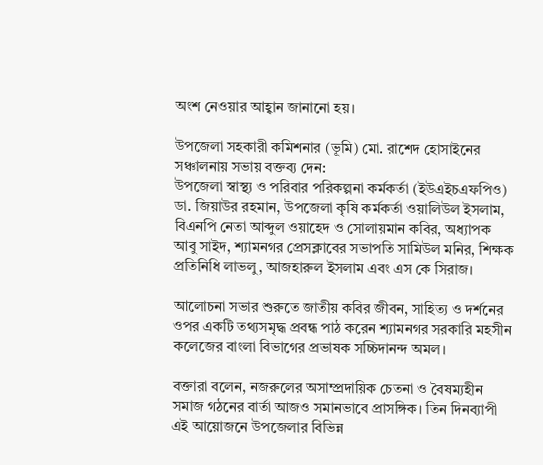অংশ নেওয়ার আহ্বান জানানো হয়।

উপজেলা সহকারী কমিশনার (ভূমি) মো. রাশেদ হোসাইনের সঞ্চালনায় সভায় বক্তব্য দেন:
উপজেলা স্বাস্থ্য ও পরিবার পরিকল্পনা কর্মকর্তা (ইউএইচএফপিও) ডা. জিয়াউর রহমান, উপজেলা কৃষি কর্মকর্তা ওয়ালিউল ইসলাম, বিএনপি নেতা আব্দুল ওয়াহেদ ও সোলায়মান কবির, অধ্যাপক আবু সাইদ, শ্যামনগর প্রেসক্লাবের সভাপতি সামিউল মনির, শিক্ষক প্রতিনিধি লাভলু, আজহারুল ইসলাম এবং এস কে সিরাজ।

আলোচনা সভার শুরুতে জাতীয় কবির জীবন, সাহিত্য ও দর্শনের ওপর একটি তথ্যসমৃদ্ধ প্রবন্ধ পাঠ করেন শ্যামনগর সরকারি মহসীন কলেজের বাংলা বিভাগের প্রভাষক সচ্চিদানন্দ অমল।

বক্তারা বলেন, নজরুলের অসাম্প্রদায়িক চেতনা ও বৈষম্যহীন সমাজ গঠনের বার্তা আজও সমানভাবে প্রাসঙ্গিক। তিন দিনব্যাপী এই আয়োজনে উপজেলার বিভিন্ন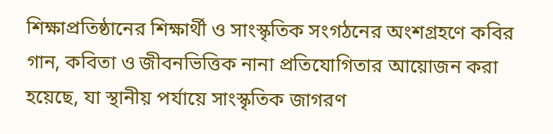শিক্ষাপ্রতিষ্ঠানের শিক্ষার্থী ও সাংস্কৃতিক সংগঠনের অংশগ্রহণে কবির গান, কবিতা ও জীবনভিত্তিক নানা প্রতিযোগিতার আয়োজন করা হয়েছে, যা স্থানীয় পর্যায়ে সাংস্কৃতিক জাগরণ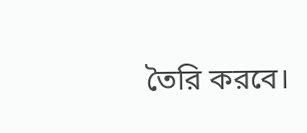তৈরি করবে।